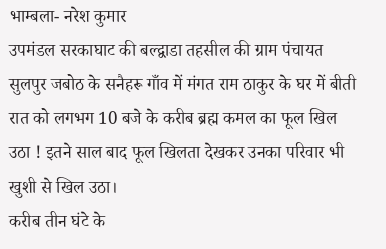भाम्बला- नरेश कुमार
उपमंडल सरकाघाट की बल्द्वाडा तहसील की ग्राम पंचायत सुलपुर जबोठ के सनैहरू गाँव में मंगत राम ठाकुर के घर में बीती रात को लगभग 10 बजे के करीब ब्रह्म कमल का फूल खिल उठा ! इतने साल बाद फूल खिलता देखकर उनका परिवार भी खुशी से खिल उठा।
करीब तीन घंटे के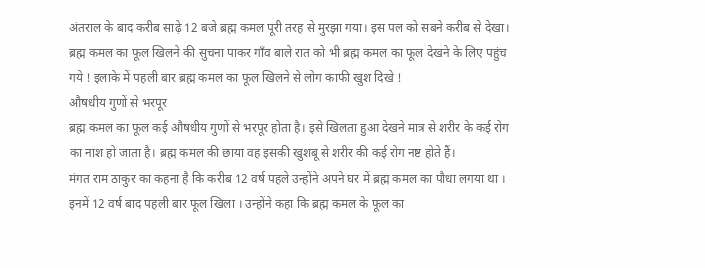अंतराल के बाद करीब साढ़े 12 बजे ब्रह्म कमल पूरी तरह से मुरझा गया। इस पल को सबने करीब से देखा। ब्रह्म कमल का फूल खिलने की सुचना पाकर गाँव बाले रात को भी ब्रह्म कमल का फूल देखने के लिए पहुंच गये ! इलाके में पहली बार ब्रह्म कमल का फूल खिलने से लोग काफी खुश दिखे !
औषधीय गुणों से भरपूर
ब्रह्म कमल का फूल कई औषधीय गुणों से भरपूर होता है। इसे खिलता हुआ देखने मात्र से शरीर के कई रोग का नाश हो जाता है। ब्रह्म कमल की छाया वह इसकी खुशबू से शरीर की कई रोग नष्ट होते हैं।
मंगत राम ठाकुर का कहना है कि करीब 12 वर्ष पहले उन्होंने अपने घर में ब्रह्म कमल का पौधा लगया था । इनमें 12 वर्ष बाद पहली बार फूल खिला । उन्होंने कहा कि ब्रह्म कमल के फूल का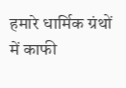हमारे धार्मिक ग्रंथों में काफी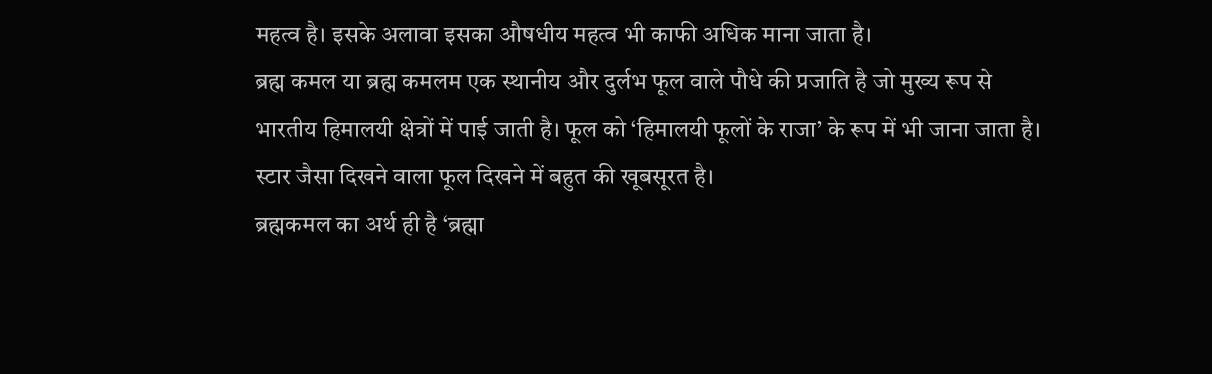महत्व है। इसके अलावा इसका औषधीय महत्व भी काफी अधिक माना जाता है।
ब्रह्म कमल या ब्रह्म कमलम एक स्थानीय और दुर्लभ फूल वाले पौधे की प्रजाति है जो मुख्य रूप से भारतीय हिमालयी क्षेत्रों में पाई जाती है। फूल को ‘हिमालयी फूलों के राजा’ के रूप में भी जाना जाता है। स्टार जैसा दिखने वाला फूल दिखने में बहुत की खूबसूरत है।
ब्रह्मकमल का अर्थ ही है ‘ब्रह्मा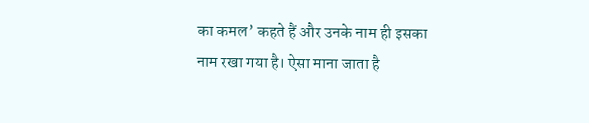का कमल’ कहते हैं और उनके नाम ही इसका नाम रखा गया है। ऐसा माना जाता है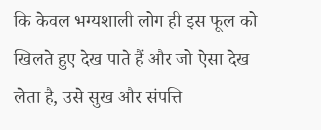कि केवल भग्यशाली लोग ही इस फूल को खिलते हुए देख पाते हैं और जो ऐसा देख लेता है, उसे सुख और संपत्ति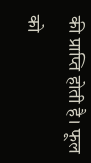की प्राप्ति होती है। फूल को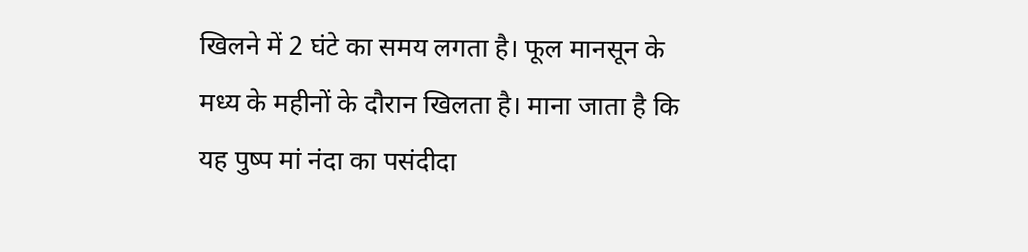खिलने में 2 घंटे का समय लगता है। फूल मानसून के मध्य के महीनों के दौरान खिलता है। माना जाता है कि यह पुष्प मां नंदा का पसंदीदा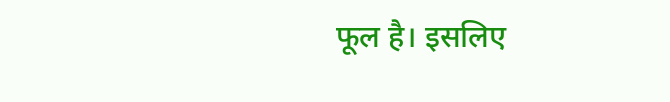फूल है। इसलिए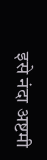इसे नंदा अष्टमी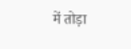में तोड़ा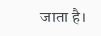जाता है।